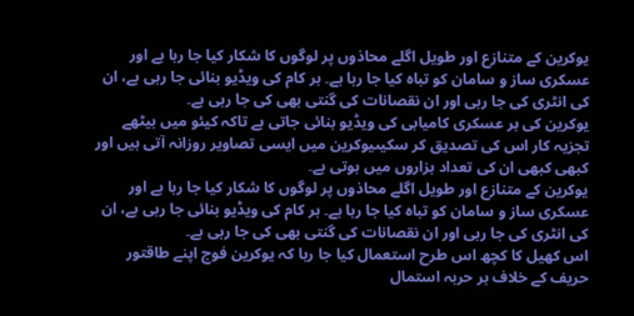یوکرین کے متنازع اور طویل اگلے محاذوں پر لوگوں کا شکار کیا جا رہا ہے اور عسکری ساز و سامان کو تباہ کیا جا رہا ہے۔ ہر کام کی ویڈیو بنائی جا رہی ہے، ان کی انٹری کی جا رہی اور ان نقصانات کی گنتی بھی کی جا رہی ہے۔
یوکرین کی ہر عسکری کامیابی کی ویڈیو بنائی جاتی ہے تاکہ کیئو میں بیٹھے تجزیہ کار اس کی تصدیق کر سکیںیوکرین میں ایسی تصاویر روزانہ آتی ہیں اور کبھی کبھی ان کی تعداد ہزاروں میں ہوتی ہے۔
یوکرین کے متنازع اور طویل اگلے محاذوں پر لوگوں کا شکار کیا جا رہا ہے اور عسکری ساز و سامان کو تباہ کیا جا رہا ہے۔ ہر کام کی ویڈیو بنائی جا رہی ہے، ان کی انٹری کی جا رہی اور ان نقصانات کی گنتی بھی کی جا رہی ہے۔
اس کھیل کا کچھ اس طرح استعمال کیا جا رہا کہ یوکرین فوج اپنے طاقتور حریف کے خلاف ہر حربہ استمال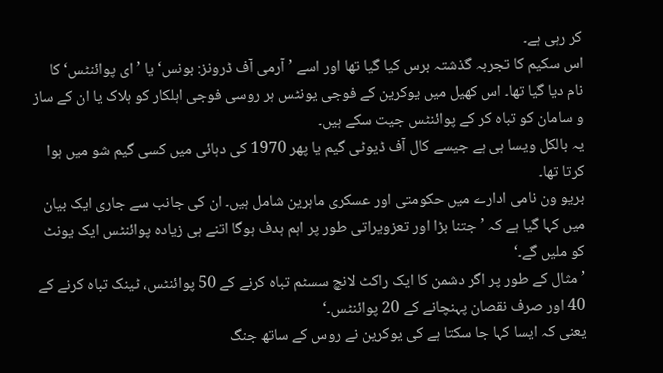کر رہی ہے۔
اس سکیم کا تجربہ گذشتہ برس کیا گیا تھا اور اسے ’آرمی آف ڈرونز: بونس‘ یا ’ای پوائنٹس‘ کا نام دیا گیا تھا۔ اس کھیل میں یوکرین کے فوجی یونٹس ہر روسی فوجی اہلکار کو ہلاک یا ان کے ساز و سامان کو تباہ کر کے پوائنٹس جیت سکے ہیں۔
یہ بالکل ویسا ہی ہے جیسے کال آف ڈیوٹی گیم یا پھر 1970 کی دہائی میں کسی گیم شو میں ہوا کرتا تھا۔
بریو ون نامی ادارے میں حکومتی اور عسکری ماہرین شامل ہیں۔ ان کی جانب سے جاری ایک بیان میں کہا گیا ہے کہ ’جتنا بڑا اور تعزویراتی طور پر اہم ہدف ہوگا اتنے ہی زیادہ پوائنٹس ایک یونٹ کو ملیں گے۔‘
’مثال کے طور پر اگر دشمن کا ایک راکٹ لانچ سسٹم تباہ کرنے کے 50 پوائنٹس، ٹینک تباہ کرنے کے 40 اور صرف نقصان پہنچانے کے 20 پوائنٹس۔‘
یعنی کہ ایسا کہا جا سکتا ہے کی یوکرین نے روس کے ساتھ جنگ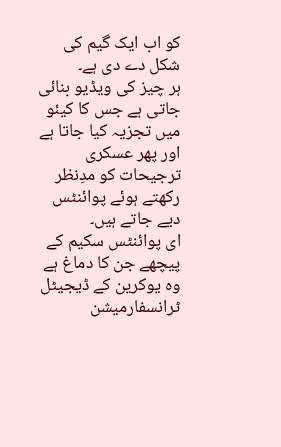کو اب ایک گیم کی شکل دے دی ہے۔
ہر چیز کی ویڈیو بنائی جاتی ہے جس کا کیئو میں تجزیہ کیا جاتا ہے اور پھر عسکری ترجیحات کو مدِنظر رکھتے ہوئے پوائنٹس دیے جاتے ہیں۔
ای پوائنٹس سکیم کے پیچھے جن کا دماغ ہے وہ یوکرین کے ڈیجیٹل ٹرانسفارمیشن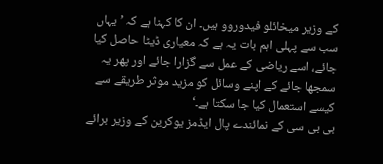کے وزیر میخائلو فیدوروو ہیں۔ ان کا کہنا ہے کہ ’یہاں سب سے پہلی اہم بات یہ ہے کہ معیاری ڈیٹا حاصل کیا جائے، اسے ریاضی کے عمل سے گزارا جائے اور پھر یہ سمجھا جائے کے اپنے وسائل کو مزید موثر طریقے سے کیسے استعمال کیا جا سکتا ہے۔‘
بی بی سی کے نمائندے پال ایڈمز یوکرین کے وزیر برائے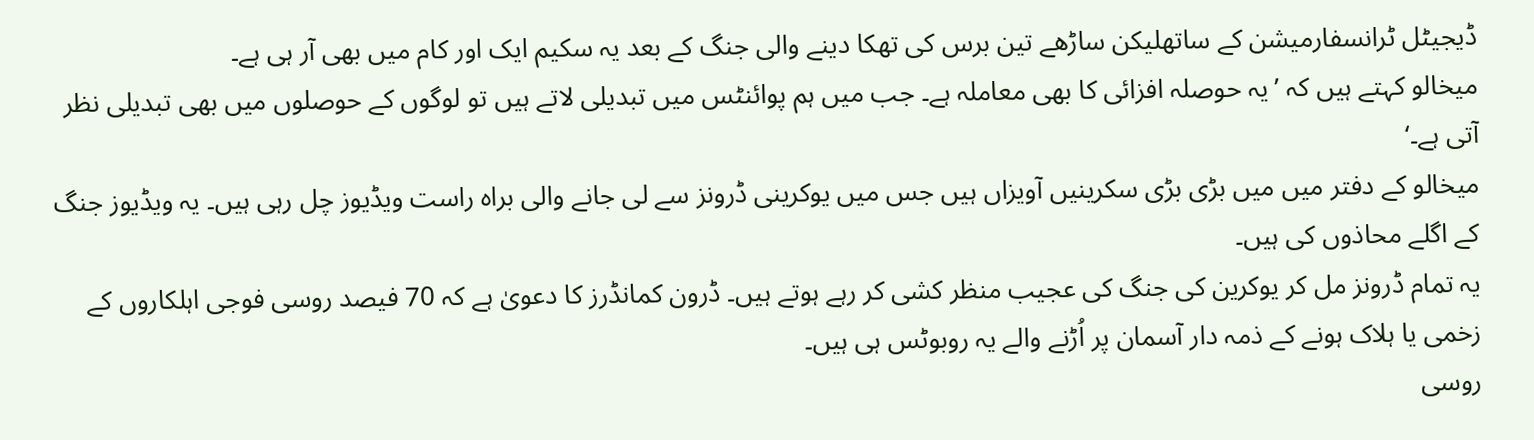ڈیجیٹل ٹرانسفارمیشن کے ساتھلیکن ساڑھے تین برس کی تھکا دینے والی جنگ کے بعد یہ سکیم ایک اور کام میں بھی آر ہی ہے۔
میخالو کہتے ہیں کہ ’یہ حوصلہ افزائی کا بھی معاملہ ہے۔ جب میں ہم پوائنٹس میں تبدیلی لاتے ہیں تو لوگوں کے حوصلوں میں بھی تبدیلی نظر آتی ہے۔‘
میخالو کے دفتر میں میں بڑی بڑی سکرینیں آویزاں ہیں جس میں یوکرینی ڈرونز سے لی جانے والی براہ راست ویڈیوز چل رہی ہیں۔ یہ ویڈیوز جنگ کے اگلے محاذوں کی ہیں۔
یہ تمام ڈرونز مل کر یوکرین کی جنگ کی عجیب منظر کشی کر رہے ہوتے ہیں۔ ڈرون کمانڈرز کا دعویٰ ہے کہ 70 فیصد روسی فوجی اہلکاروں کے زخمی یا ہلاک ہونے کے ذمہ دار آسمان پر اُڑنے والے یہ روبوٹس ہی ہیں۔
روسی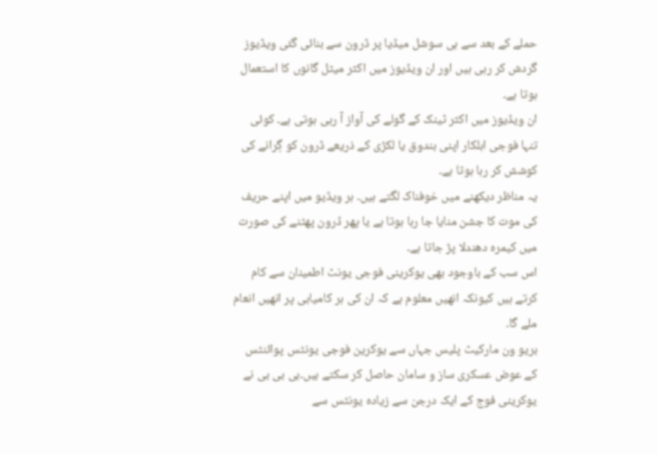حملے کے بعد سے ہی سوشل میڈیا پر ڈرون سے بنائی گئی ویڈیوز گردش کر رہی ہیں اور ان ویڈیوز میں اکثر میٹل گانوں کا استعمال ہوتا ہے۔
ان ویڈیوز میں اکثر ٹینک کے گولے کی آواز آ رہی ہوتی ہے۔ کوئی تنہا فوجی اہلکار اپنی بندوق یا لکڑی کے ذریعے ڈرون کو گِرانے کی کوشش کر رہا ہوتا ہے۔
یہ مناظر دیکھنے میں خوفناک لگتے ہیں۔ ہر ویڈیو میں اپنے حریف کی موت کا جشن منایا جا رہا ہوتا ہے یا پھر ڈرون پھٹنے کی صورت میں کیمرہ دھندلا پڑ جاتا ہے۔
اس سب کے باوجود بھی یوکرینی فوجی یونٹ اطمینان سے کام کرتے ہیں کیونکہ انھیں معلوم ہے کہ ان کی ہر کامیابی پر انھیں انعام ملے گا۔
بریو ون مارکیٹ پلیس جہاں سے یوکرین فوجی یونٹس پوائنٹس کے عوض عسکری ساز و سامان حاصل کر سکتے ہیں۔بی بی بی نے یوکرینی فوج کے ایک درجن سے زیادہ یونٹس سے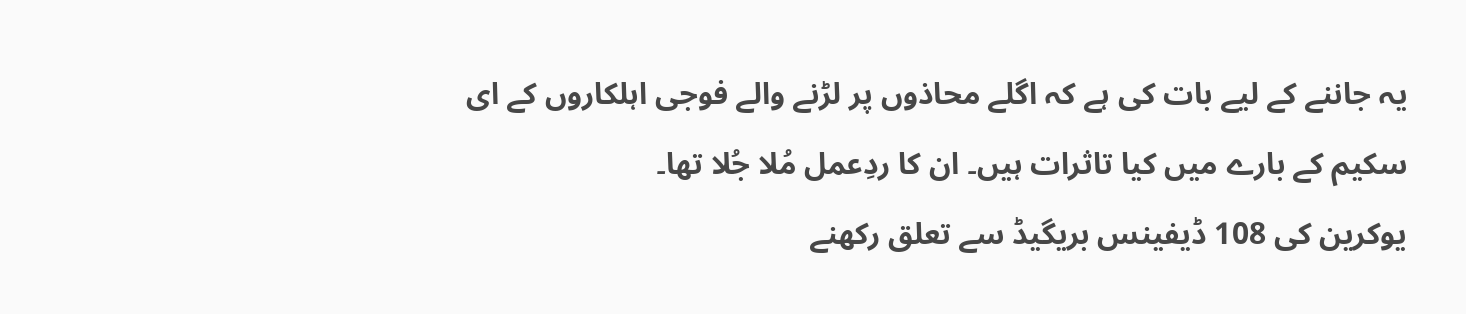یہ جاننے کے لیے بات کی ہے کہ اگلے محاذوں پر لڑنے والے فوجی اہلکاروں کے ای سکیم کے بارے میں کیا تاثرات ہیں۔ ان کا ردِعمل مُلا جُلا تھا۔
یوکرین کی 108 ڈیفینس بریگیڈ سے تعلق رکھنے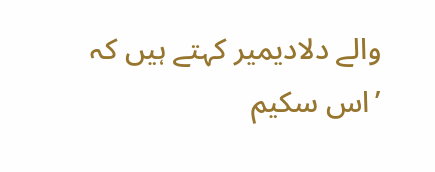والے دلادیمیر کہتے ہیں کہ ’اس سکیم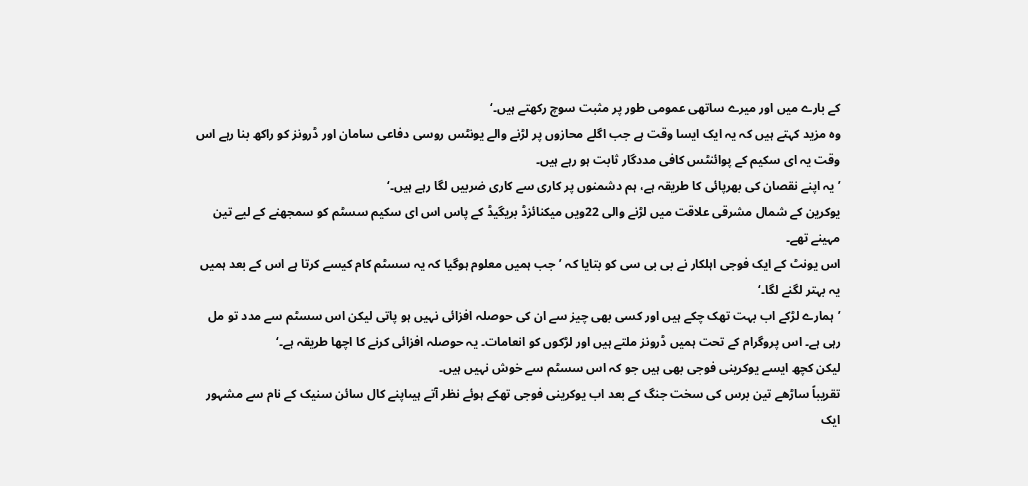کے بارے میں اور میرے ساتھی عمومی طور پر مثبت سوچ رکھتے ہیں۔‘
وہ مزید کہتے ہیں کہ یہ ایک ایسا وقت ہے جب اگلے محازوں پر لڑنے والے یونٹس روسی دفاعی سامان اور ڈرونز کو راکھ بنا رہے اس وقت یہ ای سکیم کے پوائنٹس کافی مددگار ثابت ہو رہے ہیں۔
’یہ اپنے نقصان کی بھرپائی کا طریقہ ہے، ہم دشمنوں پر کاری سے کاری ضربیں لگا رہے ہیں۔‘
یوکرین کے شمال مشرقی علاقت میں لڑنے والی 22ویں میکنائزڈ بریگیڈ کے پاس اس ای سکیم سسٹم کو سمجھنے کے لیے تین مہینے تھے۔
اس یونٹ کے ایک فوجی اہلکار نے بی بی سی کو بتایا کہ ’جب ہمیں معلوم ہوگیا کہ یہ سسٹم کام کیسے کرتا ہے اس کے بعد ہمیں یہ بہتر لگنے لگا۔‘
’ہمارے لڑکے اب بہت تھک چکے ہیں اور کسی بھی چیز سے ان کی حوصلہ افزائی نہیں ہو پاتی لیکن اس سسٹم سے مدد تو مل رہی ہے۔ اس پروگرام کے تحت ہمیں ڈرونز ملتے ہیں اور لڑکوں کو انعامات۔ یہ حوصلہ افزائی کرنے کا اچھا طریقہ ہے۔‘
لیکن کچھ ایسے یوکرینی فوجی بھی ہیں جو کہ اس سسٹم سے خوش نہیں ہیں۔
تقریباً ساڑھے تین برس کی سخت جنگ کے بعد اب یوکرینی فوجی تھکے ہوئے نظر آتے ہیںاپنے کال سائن سنیک کے نام سے مشہور ایک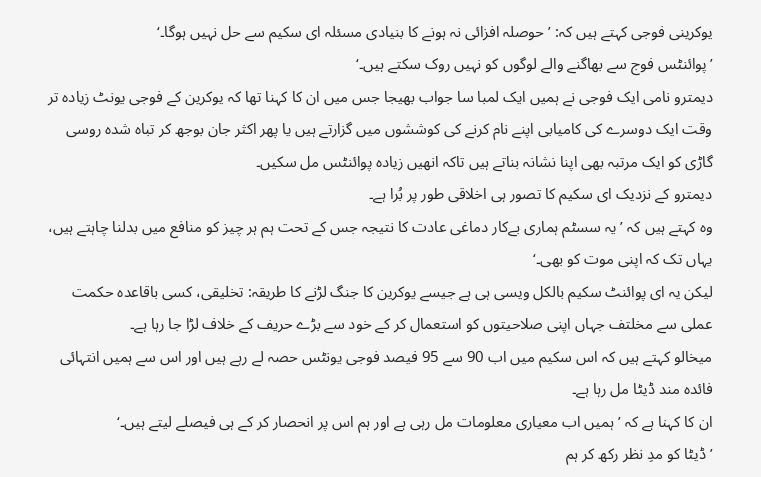یوکرینی فوجی کہتے ہیں کہ: ’حوصلہ افزائی نہ ہونے کا بنیادی مسئلہ ای سکیم سے حل نہیں ہوگا۔‘
’پوائنٹس فوج سے بھاگنے والے لوگوں کو نہیں روک سکتے ہیں۔‘
دیمترو نامی ایک فوجی نے ہمیں ایک لمبا سا جواب بھیجا جس میں ان کا کہنا تھا کہ یوکرین کے فوجی یونٹ زیادہ تر وقت ایک دوسرے کی کامیابی اپنے نام کرنے کی کوششوں میں گزارتے ہیں یا پھر اکثر جان بوجھ کر تباہ شدہ روسی گاڑی کو ایک مرتبہ بھی اپنا نشانہ بناتے ہیں تاکہ انھیں زیادہ پوائنٹس مل سکیں۔
دیمترو کے نزدیک ای سکیم کا تصور ہی اخلاقی طور پر بُرا ہے۔
وہ کہتے ہیں کہ ’یہ سسٹم ہماری بےکار دماغی عادت کا نتیجہ جس کے تحت ہم ہر چیز کو منافع میں بدلنا چاہتے ہیں، یہاں تک کہ اپنی موت کو بھی۔‘
لیکن یہ ای پوائنٹ سکیم بالکل ویسی ہی ہے جیسے یوکرین کا جنگ لڑنے کا طریقہ: تخلیقی، کسی باقاعدہ حکمت عملی سے مخلتف جہاں اپنی صلاحیتوں کو استعمال کر کے خود سے بڑے حریف کے خلاف لڑا جا رہا ہے۔
میخالو کہتے ہیں کہ اس سکیم میں اب 90 سے 95 فیصد فوجی یونٹس حصہ لے رہے ہیں اور اس سے ہمیں انتہائی فائدہ مند ڈیٹا مل رہا ہے۔
ان کا کہنا ہے کہ ’ہمیں اب معیاری معلومات مل رہی ہے اور ہم اس پر انحصار کر کے ہی فیصلے لیتے ہیں۔‘
’ڈیٹا کو مدِ نظر رکھ کر ہم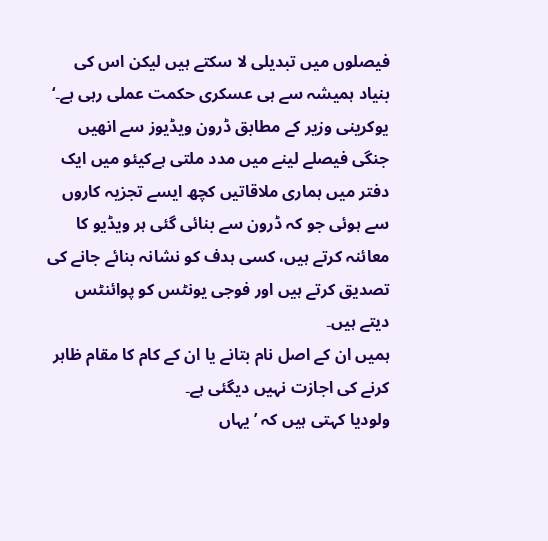فیصلوں میں تبدیلی لا سکتے ہیں لیکن اس کی بنیاد ہمیشہ سے ہی عسکری حکمت عملی رہی ہے۔‘
یوکرینی وزیر کے مطابق ڈرون ویڈیوز سے انھیں جنگی فیصلے لینے میں مدد ملتی ہےکیئو میں ایک دفتر میں ہماری ملاقاتیں کچھ ایسے تجزیہ کاروں سے ہوئی جو کہ ڈرون سے بنائی گئی ہر ویڈیو کا معائنہ کرتے ہیں، کسی ہدف کو نشانہ بنائے جانے کی تصدیق کرتے ہیں اور فوجی یونٹس کو پوائنٹس دیتے ہیں۔
ہمیں ان کے اصل نام بتانے یا ان کے کام کا مقام ظاہر کرنے کی اجازت نہیں دیگئی ہے۔
ولودیا کہتی ہیں کہ ’یہاں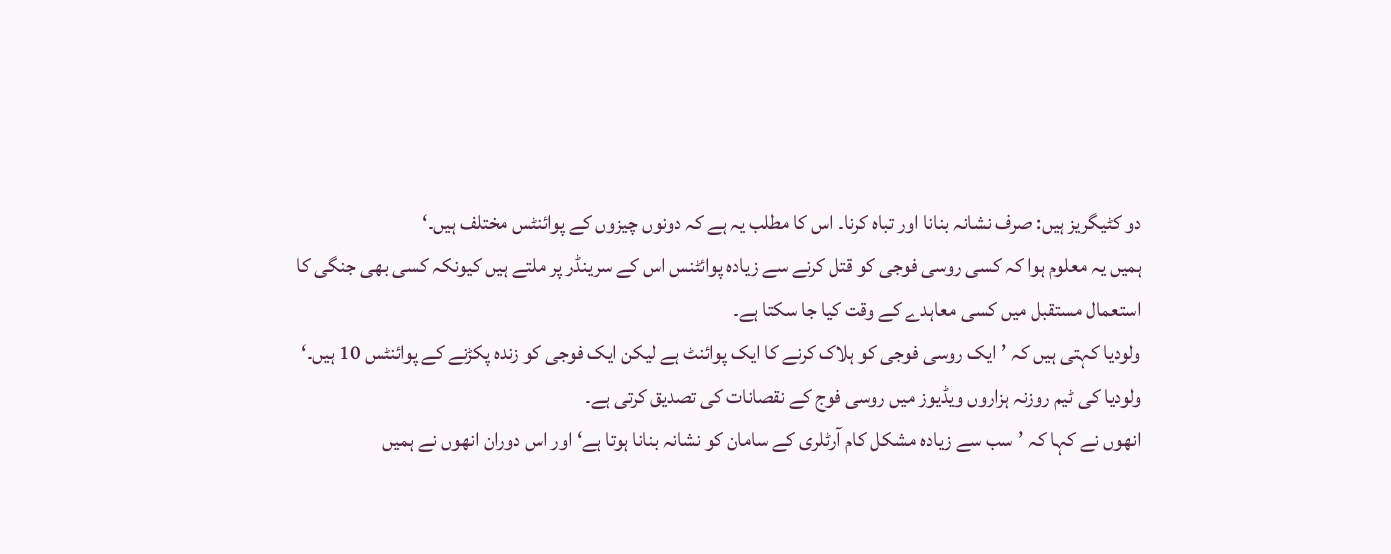دو کٹیگریز ہیں: صرف نشانہ بنانا اور تباہ کرنا۔ اس کا مطلب یہ ہے کہ دونوں چیزوں کے پوائنٹس مختلف ہیں۔‘
ہمیں یہ معلوم ہوا کہ کسی روسی فوجی کو قتل کرنے سے زیادہ پوائٹنس اس کے سرینڈر پر ملتے ہیں کیونکہ کسی بھی جنگی کا استعمال مستقبل میں کسی معاہدے کے وقت کیا جا سکتا ہے۔
ولودیا کہتی ہیں کہ ’ایک روسی فوجی کو ہلاک کرنے کا ایک پوائنٹ ہے لیکن ایک فوجی کو زندہ پکڑنے کے پوائنٹس 10 ہیں۔‘
ولودیا کی ٹیم روزنہ ہزاروں ویڈیوز میں روسی فوج کے نقصانات کی تصدیق کرتی ہے۔
انھوں نے کہا کہ ’سب سے زیادہ مشکل کام آرٹلری کے سامان کو نشانہ بنانا ہوتا ہے‘ اور اس دوران انھوں نے ہمیں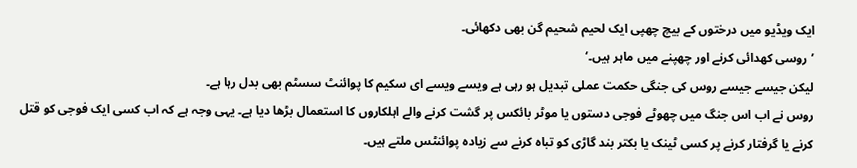ایک ویڈیو میں درختوں کے بیچ چھپی ایک لحیم شحیم گن بھی دکھائی۔
’روسی کھدائی کرنے اور چھپنے میں ماہر ہیں۔‘
لیکن جیسے جیسے روس کی جنگی حکمت عملی تبدیل ہو رہی ہے ویسے ویسے ای سکیم کا پوائنٹ سسٹم بھی بدل رہا ہے۔
روس نے اب اس جنگ میں چھوٹے فوجی دستوں یا موٹر بائکس پر گشت کرنے والے اہلکاروں کا استعمال بڑھا دیا ہے۔ یہی وجہ ہے کہ اب کسی ایک فوجی کو قتل کرنے یا گرفتار کرنے پر کسی ٹینک یا بکتر بند گاڑی کو تباہ کرنے سے زیادہ پوائنٹس ملتے ہیں۔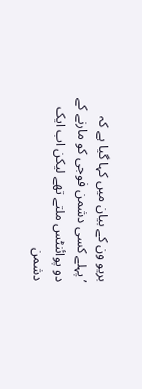بریو ون کے بیان میں کہا گیا ہے کہ ’پہلے کسی دشمن فوجی کو مارنے کے دو پوائنٹس ملتے تھے لیکن اب ایک دشمن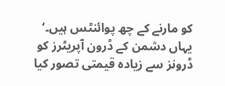کو مارنے کے چھ پوائنٹس ہیں۔‘
یہاں دشمن کے ڈرون آپریٹرز کو ڈرونز سے زیادہ قیمتی تصور کیا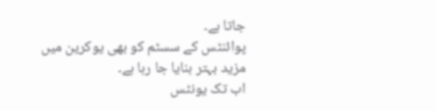جاتا ہے۔
پوائنٹس کے سسٹم کو بھی یوکرین میں مزید بہتر بنایا جا رہا ہے۔
اب تک یونٹس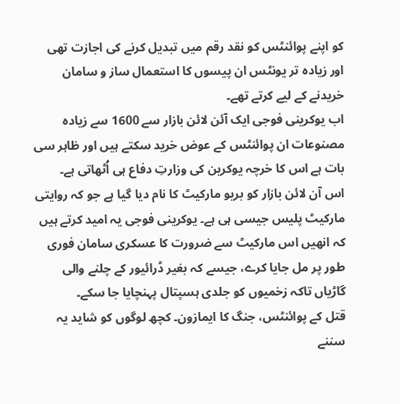کو اپنے پوائنٹس کو نقد رقم میں تبدیل کرنے کی اجازت تھی اور زیادہ تر یونٹس ان پیسوں کا استعمال ساز و سامان خریدنے کے لیے کرتے تھے۔
اب یوکرینی فوجی ایک آئن لائن بازار سے 1600 سے زیادہ مصنوعات ان پوائنٹس کے عوض خرید سکتے ہیں اور ظاہر سی بات ہے اس کا خرچہ یوکرین کی وزارتِ دفاع ہی اُٹھاتی ہے۔
اس آن لائن بازار کو بریو مارکیٹ کا نام دیا گیا ہے جو کہ روایتی مارکیٹ پلیس جیسی ہی ہے۔ یوکرینی فوجی یہ امید کرتے ہیں کہ انھیں اس مارکیٹ سے ضرورت کا عسکری سامان فوری طور پر مل جایا کرے، جیسے کہ بغیر ڈرائیور کے چلنے والی گاڑیاں تاکہ زخمیوں کو جلدی ہسپتال پہنچایا جا سکے۔
قتل کے پوائنٹس، جنگ کا ایمازون۔ کچھ لوگوں کو شاید یہ سننے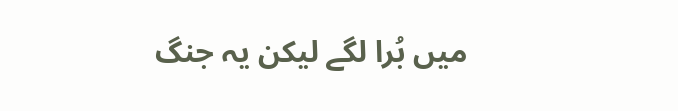میں بُرا لگے لیکن یہ جنگ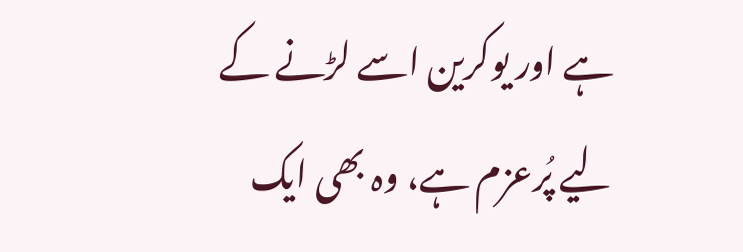ہے اور یوکرین اسے لڑنے کے لیے پُرعزم ہے، وہ بھی ایک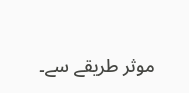موثر طریقے سے۔